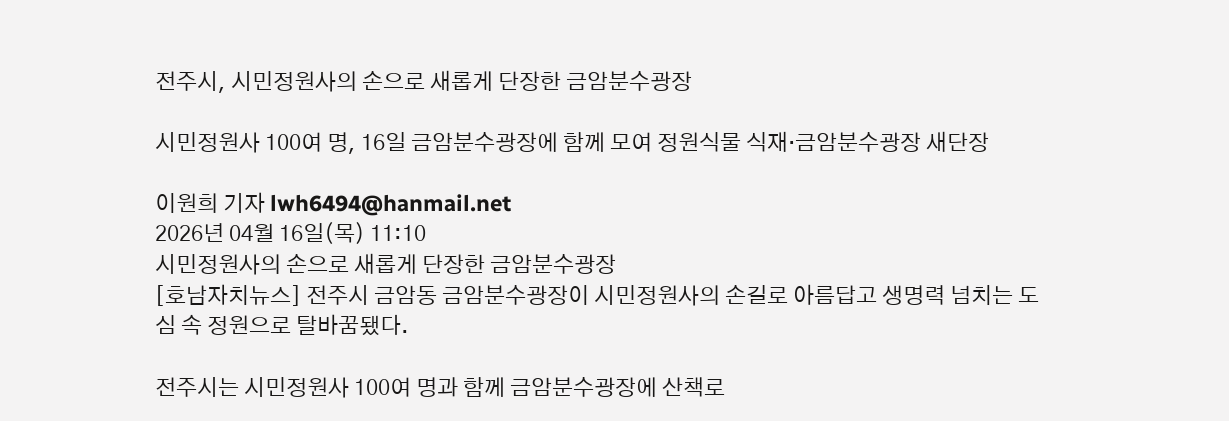전주시, 시민정원사의 손으로 새롭게 단장한 금암분수광장

시민정원사 100여 명, 16일 금암분수광장에 함께 모여 정원식물 식재·금암분수광장 새단장

이원희 기자 lwh6494@hanmail.net
2026년 04월 16일(목) 11:10
시민정원사의 손으로 새롭게 단장한 금암분수광장
[호남자치뉴스] 전주시 금암동 금암분수광장이 시민정원사의 손길로 아름답고 생명력 넘치는 도심 속 정원으로 탈바꿈됐다.

전주시는 시민정원사 100여 명과 함께 금암분수광장에 산책로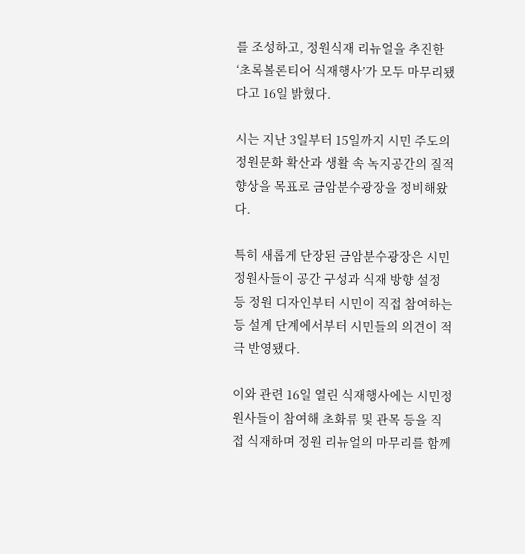를 조성하고, 정원식재 리뉴얼을 추진한 ‘초록볼론티어 식재행사’가 모두 마무리됐다고 16일 밝혔다.

시는 지난 3일부터 15일까지 시민 주도의 정원문화 확산과 생활 속 녹지공간의 질적 향상을 목표로 금암분수광장을 정비해왔다.

특히 새롭게 단장된 금암분수광장은 시민정원사들이 공간 구성과 식재 방향 설정 등 정원 디자인부터 시민이 직접 참여하는 등 설계 단계에서부터 시민들의 의견이 적극 반영됐다.

이와 관련 16일 열린 식재행사에는 시민정원사들이 참여해 초화류 및 관목 등을 직접 식재하며 정원 리뉴얼의 마무리를 함께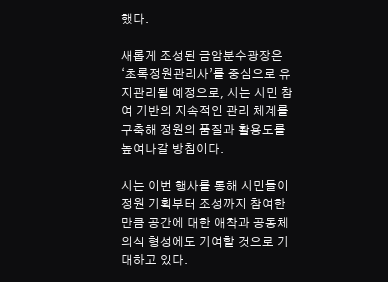했다.

새롭게 조성된 금암분수광장은 ‘초록정원관리사’를 중심으로 유지관리될 예정으로, 시는 시민 참여 기반의 지속적인 관리 체계를 구축해 정원의 품질과 활용도를 높여나갈 방침이다.

시는 이번 행사를 통해 시민들이 정원 기획부터 조성까지 참여한 만큼 공간에 대한 애착과 공동체 의식 형성에도 기여할 것으로 기대하고 있다.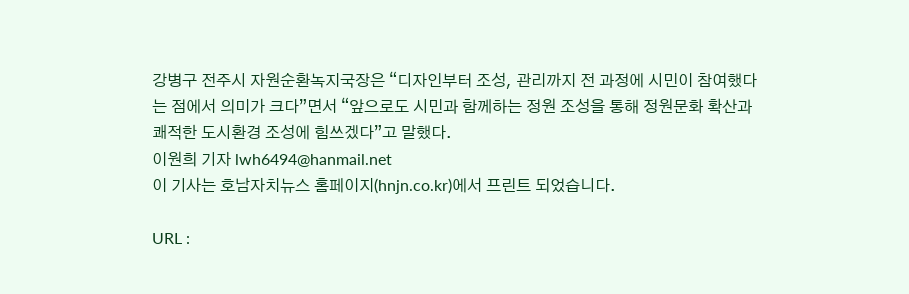강병구 전주시 자원순환녹지국장은 “디자인부터 조성, 관리까지 전 과정에 시민이 참여했다는 점에서 의미가 크다”면서 “앞으로도 시민과 함께하는 정원 조성을 통해 정원문화 확산과 쾌적한 도시환경 조성에 힘쓰겠다”고 말했다.
이원희 기자 lwh6494@hanmail.net
이 기사는 호남자치뉴스 홈페이지(hnjn.co.kr)에서 프린트 되었습니다.

URL :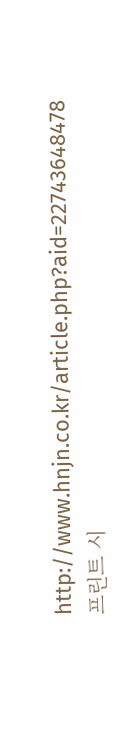http://www.hnjn.co.kr/article.php?aid=22743648478
프린트 시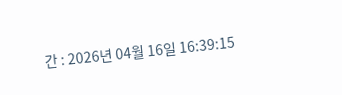간 : 2026년 04월 16일 16:39:15